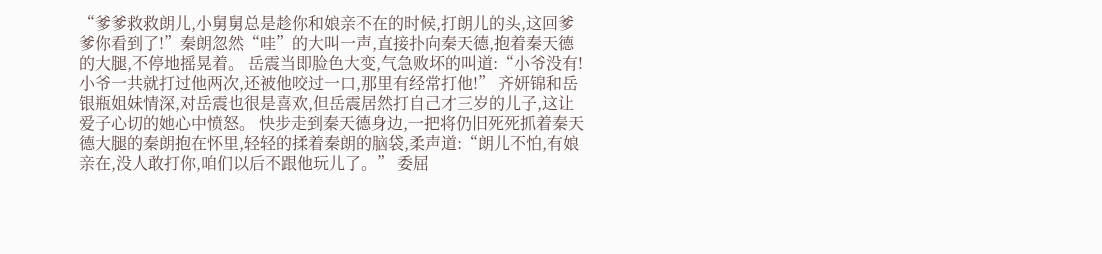“爹爹救救朗儿,小舅舅总是趁你和娘亲不在的时候,打朗儿的头,这回爹爹你看到了!”秦朗忽然“哇”的大叫一声,直接扑向秦天德,抱着秦天德的大腿,不停地摇晃着。 岳震当即脸色大变,气急败坏的叫道:“小爷没有!小爷一共就打过他两次,还被他咬过一口,那里有经常打他!” 齐妍锦和岳银瓶姐妹情深,对岳震也很是喜欢,但岳震居然打自己才三岁的儿子,这让爱子心切的她心中愤怒。 快步走到秦天德身边,一把将仍旧死死抓着秦天德大腿的秦朗抱在怀里,轻轻的揉着秦朗的脑袋,柔声道:“朗儿不怕,有娘亲在,没人敢打你,咱们以后不跟他玩儿了。” 委屈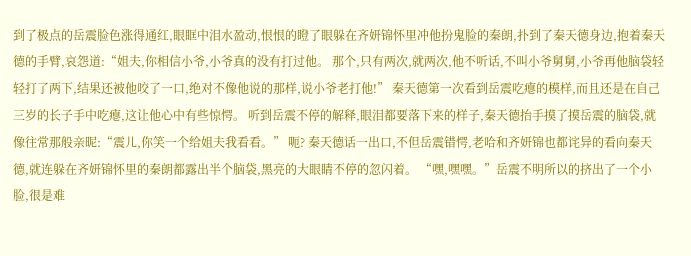到了极点的岳震脸色涨得通红,眼眶中泪水盈动,恨恨的瞪了眼躲在齐妍锦怀里冲他扮鬼脸的秦朗,扑到了秦天德身边,抱着秦天德的手臂,哀怨道:“姐夫,你相信小爷,小爷真的没有打过他。 那个,只有两次,就两次,他不听话,不叫小爷舅舅,小爷再他脑袋轻轻打了两下,结果还被他咬了一口,绝对不像他说的那样,说小爷老打他!” 秦天德第一次看到岳震吃瘪的模样,而且还是在自己三岁的长子手中吃瘪,这让他心中有些惊愕。 听到岳震不停的解释,眼泪都要落下来的样子,秦天德抬手摸了摸岳震的脑袋,就像往常那般亲昵:“震儿,你笑一个给姐夫我看看。” 呃? 秦天德话一出口,不但岳震错愕,老哈和齐妍锦也都诧异的看向秦天德,就连躲在齐妍锦怀里的秦朗都露出半个脑袋,黑亮的大眼睛不停的忽闪着。 “嘿,嘿嘿。”岳震不明所以的挤出了一个小脸,很是难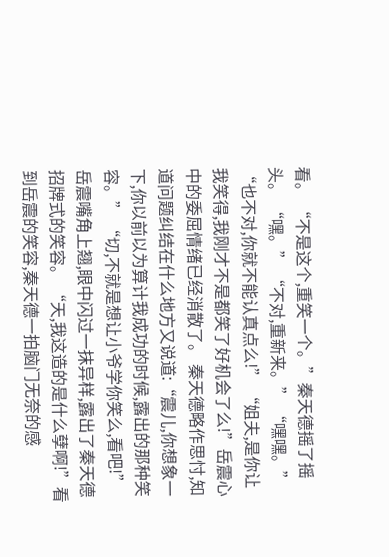看。 “不是这个,重笑一个。”秦天德摇了摇头。 “嘿。” “不对,重新来。” “嘿嘿。” “也不对,你就不能认真点么!” “姐夫,是你让我笑得,我刚才不是都笑了好机会了么!”岳震心中的委屈情绪已经消散了。 秦天德略作思忖,知道问题纠结在什么地方又说道:“震儿,你想象一下,你以前以为算计我成功的时候,露出的那种笑容。” “切,不就是想让小爷学你笑么,看吧!”岳震嘴角上翘,眼中闪过一抹异样,露出了秦天德招牌式的笑容。 “天,我这造的是什么孽啊!”看到岳震的笑容,秦天德一拍脑门无奈的感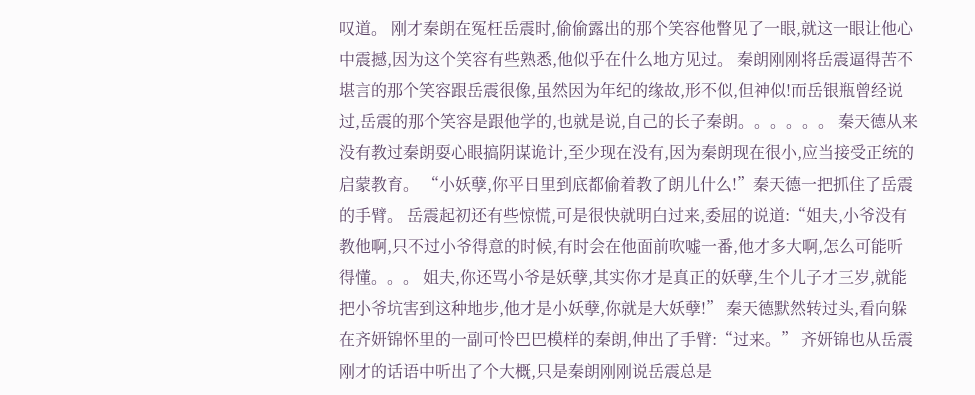叹道。 刚才秦朗在冤枉岳震时,偷偷露出的那个笑容他瞥见了一眼,就这一眼让他心中震撼,因为这个笑容有些熟悉,他似乎在什么地方见过。 秦朗刚刚将岳震逼得苦不堪言的那个笑容跟岳震很像,虽然因为年纪的缘故,形不似,但神似!而岳银瓶曾经说过,岳震的那个笑容是跟他学的,也就是说,自己的长子秦朗。。。。。。 秦天德从来没有教过秦朗耍心眼搞阴谋诡计,至少现在没有,因为秦朗现在很小,应当接受正统的启蒙教育。 “小妖孽,你平日里到底都偷着教了朗儿什么!”秦天德一把抓住了岳震的手臂。 岳震起初还有些惊慌,可是很快就明白过来,委屈的说道:“姐夫,小爷没有教他啊,只不过小爷得意的时候,有时会在他面前吹嘘一番,他才多大啊,怎么可能听得懂。。。 姐夫,你还骂小爷是妖孽,其实你才是真正的妖孽,生个儿子才三岁,就能把小爷坑害到这种地步,他才是小妖孽,你就是大妖孽!” 秦天德默然转过头,看向躲在齐妍锦怀里的一副可怜巴巴模样的秦朗,伸出了手臂:“过来。” 齐妍锦也从岳震刚才的话语中听出了个大概,只是秦朗刚刚说岳震总是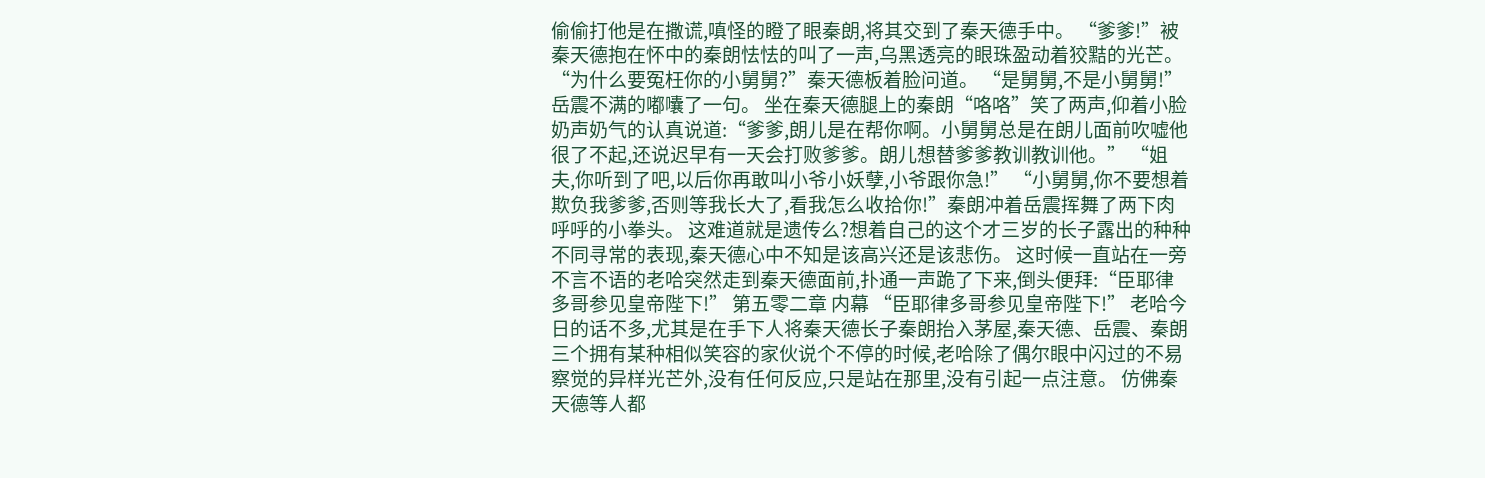偷偷打他是在撒谎,嗔怪的瞪了眼秦朗,将其交到了秦天德手中。 “爹爹!”被秦天德抱在怀中的秦朗怯怯的叫了一声,乌黑透亮的眼珠盈动着狡黠的光芒。 “为什么要冤枉你的小舅舅?”秦天德板着脸问道。 “是舅舅,不是小舅舅!”岳震不满的嘟囔了一句。 坐在秦天德腿上的秦朗“咯咯”笑了两声,仰着小脸奶声奶气的认真说道:“爹爹,朗儿是在帮你啊。小舅舅总是在朗儿面前吹嘘他很了不起,还说迟早有一天会打败爹爹。朗儿想替爹爹教训教训他。” “姐夫,你听到了吧,以后你再敢叫小爷小妖孽,小爷跟你急!” “小舅舅,你不要想着欺负我爹爹,否则等我长大了,看我怎么收拾你!”秦朗冲着岳震挥舞了两下肉呼呼的小拳头。 这难道就是遗传么?想着自己的这个才三岁的长子露出的种种不同寻常的表现,秦天德心中不知是该高兴还是该悲伤。 这时候一直站在一旁不言不语的老哈突然走到秦天德面前,扑通一声跪了下来,倒头便拜:“臣耶律多哥参见皇帝陛下!” 第五零二章 内幕 “臣耶律多哥参见皇帝陛下!” 老哈今日的话不多,尤其是在手下人将秦天德长子秦朗抬入茅屋,秦天德、岳震、秦朗三个拥有某种相似笑容的家伙说个不停的时候,老哈除了偶尔眼中闪过的不易察觉的异样光芒外,没有任何反应,只是站在那里,没有引起一点注意。 仿佛秦天德等人都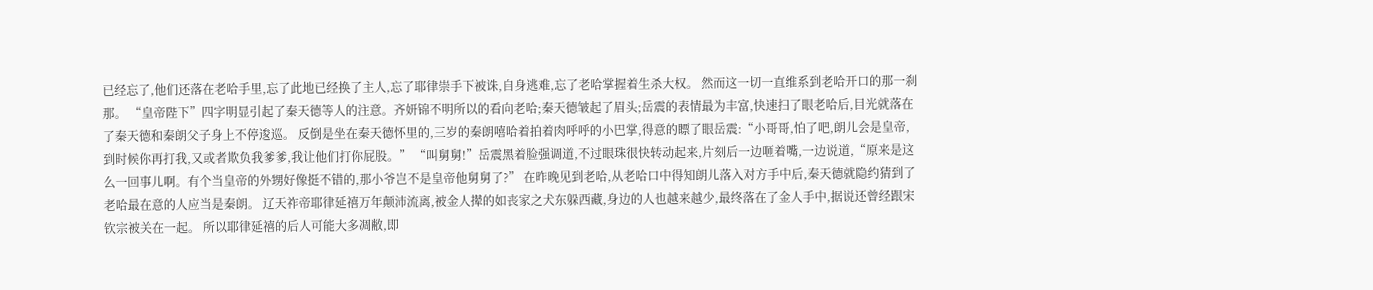已经忘了,他们还落在老哈手里,忘了此地已经换了主人,忘了耶律崇手下被诛,自身逃难,忘了老哈掌握着生杀大权。 然而这一切一直维系到老哈开口的那一刹那。 “皇帝陛下”四字明显引起了秦天德等人的注意。齐妍锦不明所以的看向老哈;秦天德皱起了眉头;岳震的表情最为丰富,快速扫了眼老哈后,目光就落在了秦天德和秦朗父子身上不停逡巡。 反倒是坐在秦天德怀里的,三岁的秦朗嘻哈着拍着肉呼呼的小巴掌,得意的瞟了眼岳震:“小哥哥,怕了吧,朗儿会是皇帝,到时候你再打我,又或者欺负我爹爹,我让他们打你屁股。” “叫舅舅!”岳震黑着脸强调道,不过眼珠很快转动起来,片刻后一边咂着嘴,一边说道,“原来是这么一回事儿啊。有个当皇帝的外甥好像挺不错的,那小爷岂不是皇帝他舅舅了?” 在昨晚见到老哈,从老哈口中得知朗儿落入对方手中后,秦天德就隐约猜到了老哈最在意的人应当是秦朗。 辽天祚帝耶律延禧万年颠沛流离,被金人撵的如丧家之犬东躲西藏,身边的人也越来越少,最终落在了金人手中,据说还曾经跟宋钦宗被关在一起。 所以耶律延禧的后人可能大多凋敝,即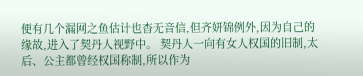便有几个漏网之鱼估计也杳无音信,但齐妍锦例外,因为自己的缘故,进入了契丹人视野中。 契丹人一向有女人权国的旧制,太后、公主都曾经权国称制,所以作为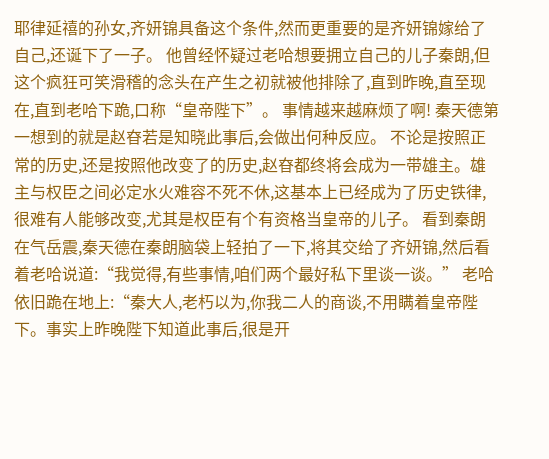耶律延禧的孙女,齐妍锦具备这个条件,然而更重要的是齐妍锦嫁给了自己,还诞下了一子。 他曾经怀疑过老哈想要拥立自己的儿子秦朗,但这个疯狂可笑滑稽的念头在产生之初就被他排除了,直到昨晚,直至现在,直到老哈下跪,口称“皇帝陛下”。 事情越来越麻烦了啊! 秦天德第一想到的就是赵昚若是知晓此事后,会做出何种反应。 不论是按照正常的历史,还是按照他改变了的历史,赵昚都终将会成为一带雄主。雄主与权臣之间必定水火难容不死不休,这基本上已经成为了历史铁律,很难有人能够改变,尤其是权臣有个有资格当皇帝的儿子。 看到秦朗在气岳震,秦天德在秦朗脑袋上轻拍了一下,将其交给了齐妍锦,然后看着老哈说道:“我觉得,有些事情,咱们两个最好私下里谈一谈。” 老哈依旧跪在地上:“秦大人,老朽以为,你我二人的商谈,不用瞒着皇帝陛下。事实上昨晚陛下知道此事后,很是开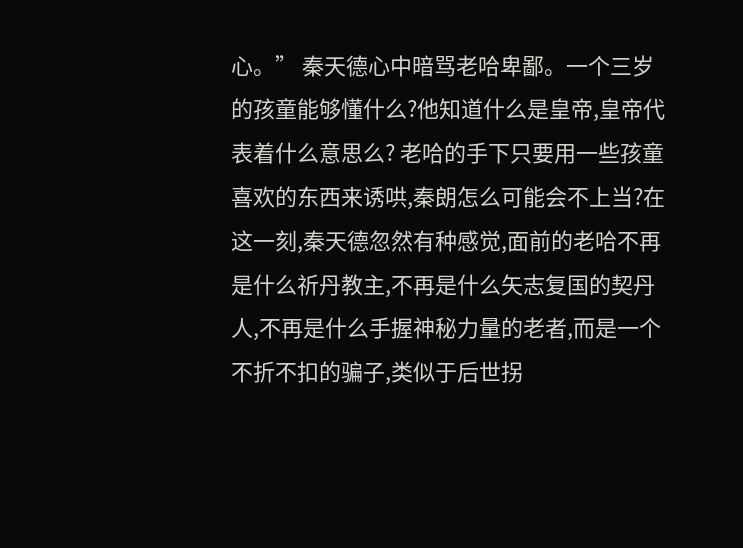心。” 秦天德心中暗骂老哈卑鄙。一个三岁的孩童能够懂什么?他知道什么是皇帝,皇帝代表着什么意思么? 老哈的手下只要用一些孩童喜欢的东西来诱哄,秦朗怎么可能会不上当?在这一刻,秦天德忽然有种感觉,面前的老哈不再是什么祈丹教主,不再是什么矢志复国的契丹人,不再是什么手握神秘力量的老者,而是一个不折不扣的骗子,类似于后世拐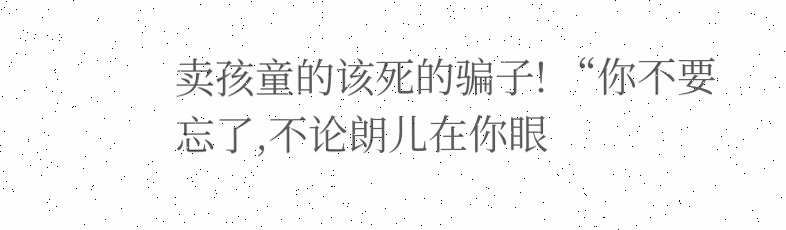卖孩童的该死的骗子! “你不要忘了,不论朗儿在你眼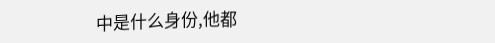中是什么身份,他都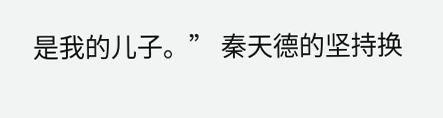是我的儿子。” 秦天德的坚持换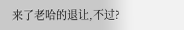来了老哈的退让,不过?